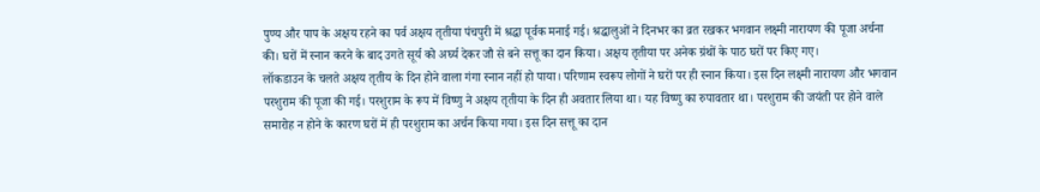पुण्य और पाप के अक्षय रहने का पर्व अक्षय तृतीया पंचपुरी में श्रद्धा पूर्वक मनाई गई। श्रद्धालुओं ने दिनभर का व्रत रखकर भगवान लक्ष्मी नारायण की पूजा अर्चना की। घरों में स्नान करने के बाद उगते सूर्य को अर्घ्य देकर जौ से बने सत्तू का दान किया। अक्षय तृतीया पर अनेक ग्रंथों के पाठ घरों पर किए गए।
लॉकडाउन के चलते अक्षय तृतीय के दिन होने वाला गंगा स्नान नहीं हो पाया। परिणाम स्वरूप लोगों ने घरों पर ही स्नान किया। इस दिन लक्ष्मी नारायण और भगवान परशुराम की पूजा की गई। परशुराम के रूप में विष्णु ने अक्षय तृतीया के दिन ही अवतार लिया था। यह विष्णु का रुपावतार था। परशुराम की जयंती पर होने वाले समारोह न होने के कारण घरों में ही परशुराम का अर्चन किया गया। इस दिन सत्तू का दान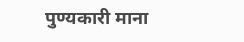पुण्यकारी माना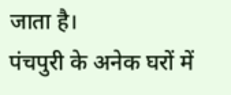जाता है।
पंचपुरी के अनेक घरों में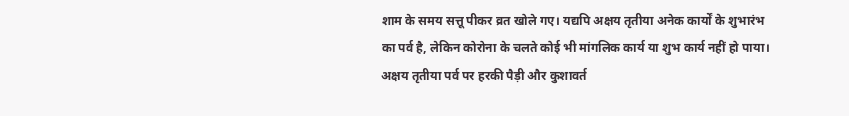शाम के समय सत्तू पीकर व्रत खोले गए। यद्यपि अक्षय तृतीया अनेक कार्यों के शुभारंभ का पर्व है, लेकिन कोरोना के चलते कोई भी मांगलिक कार्य या शुभ कार्य नहीं हो पाया। अक्षय तृतीया पर्व पर हरकी पैड़ी और कुशावर्त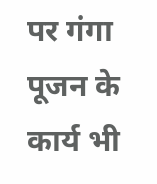पर गंगा पूजन के कार्य भी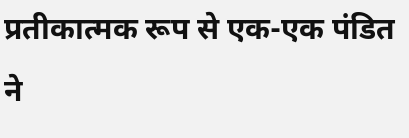प्रतीकात्मक रूप से एक-एक पंडित ने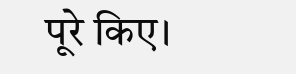पूरे किए।